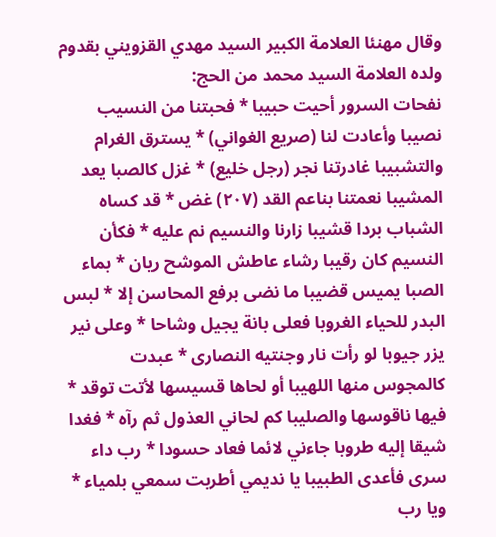وقال مهنئا العلامة الكبير السيد مهدي القزويني بقدوم ولده العلامة السيد محمد من الحج:
نفحات السرور أحيت حبيبا * فحبتنا من النسيب نصيبا وأعادت لنا (صريع الغواني) * يسترق الغرام والتشبيبا غادرتنا نجر (رجل خليع) * غزل كالصبا يعد المشيبا نعمتنا بناعم القد (٢٠٧) غض * قد كساه الشباب بردا قشيبا زارنا والنسيم نم عليه * فكأن النسيم كان رقيبا رشاء عاطش الموشح ريان * بماء الصبا يميس قضيبا ما نضى برفع المحاسن إلا * لبس البدر للحياء الغروبا فعلى بانة يجيل وشاحا * وعلى نير يزر جيوبا لو رأت نار وجنتيه النصارى * عبدت كالمجوس منها اللهيبا أو لحاها قسيسها لأتت توقد * فيها ناقوسها والصليبا كم لحاني العذول ثم رآه * فغدا شيقا إليه طروبا جاءني لائما فعاد حسودا * رب داء سرى فأعدى الطبيبا يا نديمي أطربت سمعي بلمياء * ويا رب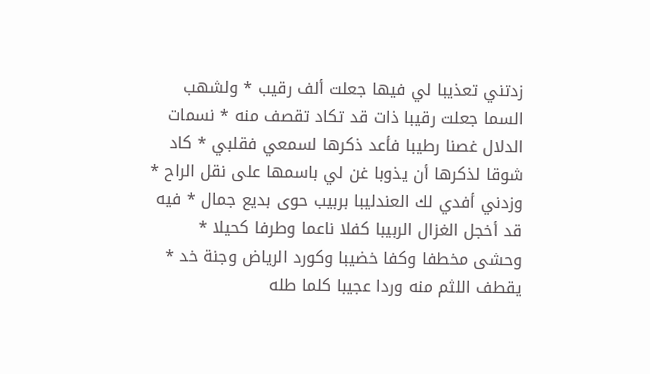زدتني تعذيبا لي فيها جعلت ألف رقيب * ولشهب السما جعلت رقيبا ذات قد تكاد تقصف منه * نسمات الدلال غصنا رطيبا فأعد ذكرها لسمعي فقلبي * كاد شوقا لذكرها أن يذوبا غن لي باسمها على نقل الراح * وزدني أفدي لك العندليبا بربيب حوى بديع جمال * فيه قد أخجل الغزال الربيبا كفلا ناعما وطرفا كحيلا * وحشى مخطفا وكفا خضيبا وكورد الرياض وجنة خد * يقطف اللثم منه وردا عجيبا كلما طله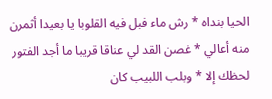الحيا بنداه * رش ماء فبل فيه القلوبا يا بعيدا أثمرن منه أعالي * غصن القد لي عناقا قريبا ما أجد الفتور لحظك إلا * وبلب اللبيب كان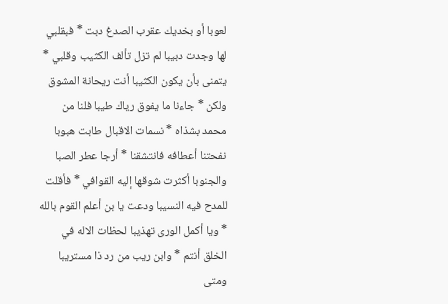لعوبا أو بخديك عقرب الصدغ دبت * فبقلبي لها وجدت دبيبا لم تزل تألف الكثيب وقلبي * يتمنى بأن يكون الكثيبا أنت ريحانة المشوق ولكن * جاءنا ما يفوق رياك طيبا فلنا من محمد بشذاه * نسمات الاقبال طابت هبوبا نفحتنا أعطافه فانتشقنا * أرجا عطر الصبا والجنوبا أكثرت شوقها إليه القوافي * فأقلت للمدح فيه النسيبا ودعت يا بن أعلم القوم بالله * ويا أكمل الورى تهذيبا لحظات الاله في الخلق أنتم * وابن ريب من رد ذا مستريبا ومتى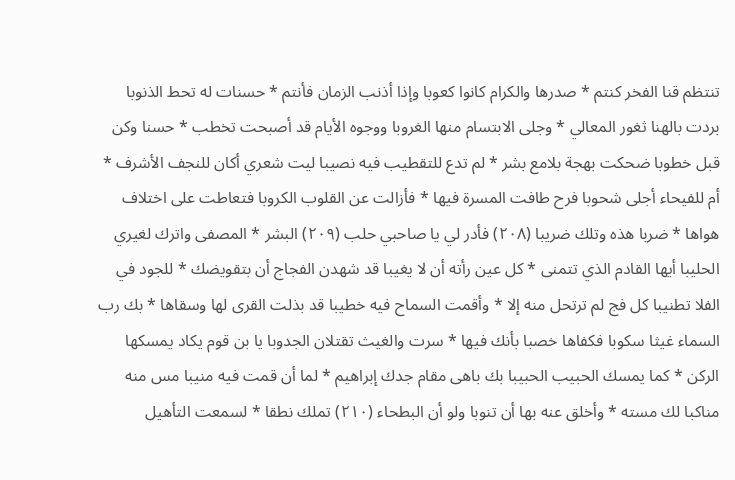تنتظم قنا الفخر كنتم * صدرها والكرام كانوا كعوبا وإذا أذنب الزمان فأنتم * حسنات له تحط الذنوبا بردت بالهنا ثغور المعالي * وجلى الابتسام منها الغروبا ووجوه الأيام قد أصبحت تخطب * حسنا وكن قبل خطوبا ضحكت بهجة بلامع بشر * لم تدع للتقطيب فيه نصيبا ليت شعري أكان للنجف الأشرف * أم للفيحاء أجلى شحوبا فرح طافت المسرة فيها * فأزالت عن القلوب الكروبا فتعاطت على اختلاف هواها * ضربا هذه وتلك ضريبا (٢٠٨) فأدر لي يا صاحبي حلب (٢٠٩) البشر * المصفى واترك لغيري الحليبا أيها القادم الذي تتمنى * كل عين رأته أن لا يغيبا قد شهدن الفجاج أن بتقويضك * للجود في الفلا تطنيبا كل فج لم ترتحل منه إلا * وأقمت السماح فيه خطيبا قد بذلت القرى لها وسقاها * بك رب السماء غيثا سكوبا فكفاها خصبا بأنك فيها * سرت والغيث تقتلان الجدوبا يا بن قوم يكاد يمسكها الركن * كما يمسك الحبيب الحبيبا بك باهى مقام جدك إبراهيم * لما أن قمت فيه منيبا مس منه مناكبا لك مسته * وأخلق عنه بها أن تنوبا ولو أن البطحاء (٢١٠) تملك نطقا * لسمعت التأهيل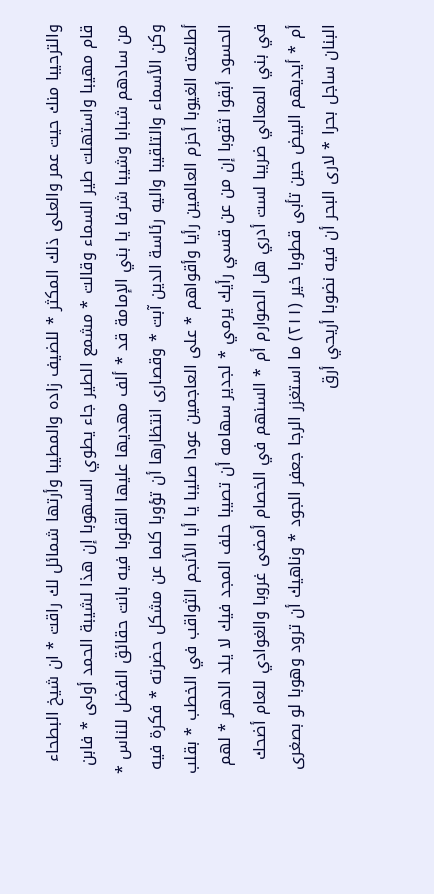والترحيبا منك حيت عمر والعلى ذلك المكثر * للضيف زاده والمطيبا وأرتها شمائل لك راقت * ان شيخ البطحاء قام مهيبا واستهلت طير السماء وقالت * مشمع الطير جاء يطوي السهوبا إن هذا لشيبة الحمد أولى * فابن من سادهم شبابا وشيبا شرفا يا بني الإمامة قد * ألف مهديها عليها القلوبا فيه بانت حقائق الفضل للناس * وكن الأسماء والتلقيبا واليه رئاسة الدين آبت * وقصارى انتظارها أن تؤوبا كلما عن مشكل حضرته * فكرة فيه أطلعته الغيوبا أحزم العالمين رأيا وأقواهم * على العاجمين عودا صليبا يا أبا الأنجم الثواقب في الخطب * بقلب الحسود أبقوا ثقوبا إن من عن قسي رأيك يرمي * لجدير سهامه أن تصيبا حلف المجد فيك لا يلد الدهر * لهم في بني المعالي ضريبا لست أدري هل الصوارم أم * السنهم في الخصام أمضى غروبا والغوادي للعام أضحك أم * أيديهم البيض حين تأبى قطوبا خير (٢١١) ما استغزر الرجا جعفر الجود * وناهيك أن ترود وهوبا لو بصغرى البنان ساجل بحرا * لارى البحر أن فيه نضوبا أريحي أرق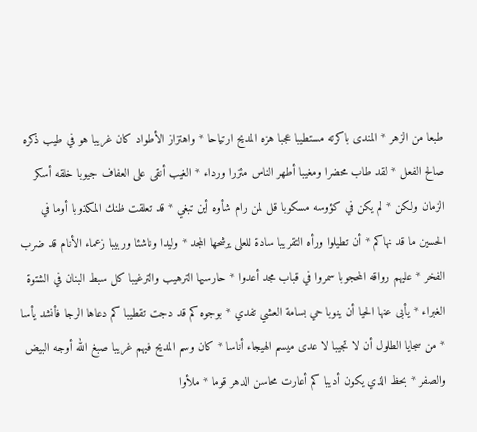طبعا من الزهر * المندى باكرته مستطيبا عجبا هزه المديح ارتياحا * واهتزاز الأطواد كان غريبا هو في طيب ذكره صالح الفعل * لقد طاب محضرا ومغيبا أطهر الناس مئزرا ورداء * الغيب أنقى على العفاف جيوبا خلقه أسكر الزمان ولكن * لم يكن في كؤوسه مسكوبا قل لمن رام شأوه أين تبغي * قد تعلقت ظنك المكذوبا أوما في الحسين ما قد نهاكم * أن تطيلوا ورأه التقريبا سادة للعلى يرشحها المجد * وليدا وناشئا وربيبا زعماء الأنام قد ضرب الفخر * عليهم رواقه المحجوبا سمروا في قباب مجد أعدوا * حارسيها الترهيب والترغيبا كل سبط البنان في الشتوة الغبراء * يأبى عنها الحيا أن ينوبا حي بسامة العشي تفدي * بوجوه كم قد دجت تقطيبا كم دعاها الرجا فأنشد يأسا * من سجايا الطلول أن لا تجيبا لا عدى ميسم الهيجاء أناسا * كان وسم المديح فيهم غريبا صبغ الله أوجه البيض والصفر * بحظ الذي يكون أديبا كم أعارت محاسن الدهر قوما * ملأوا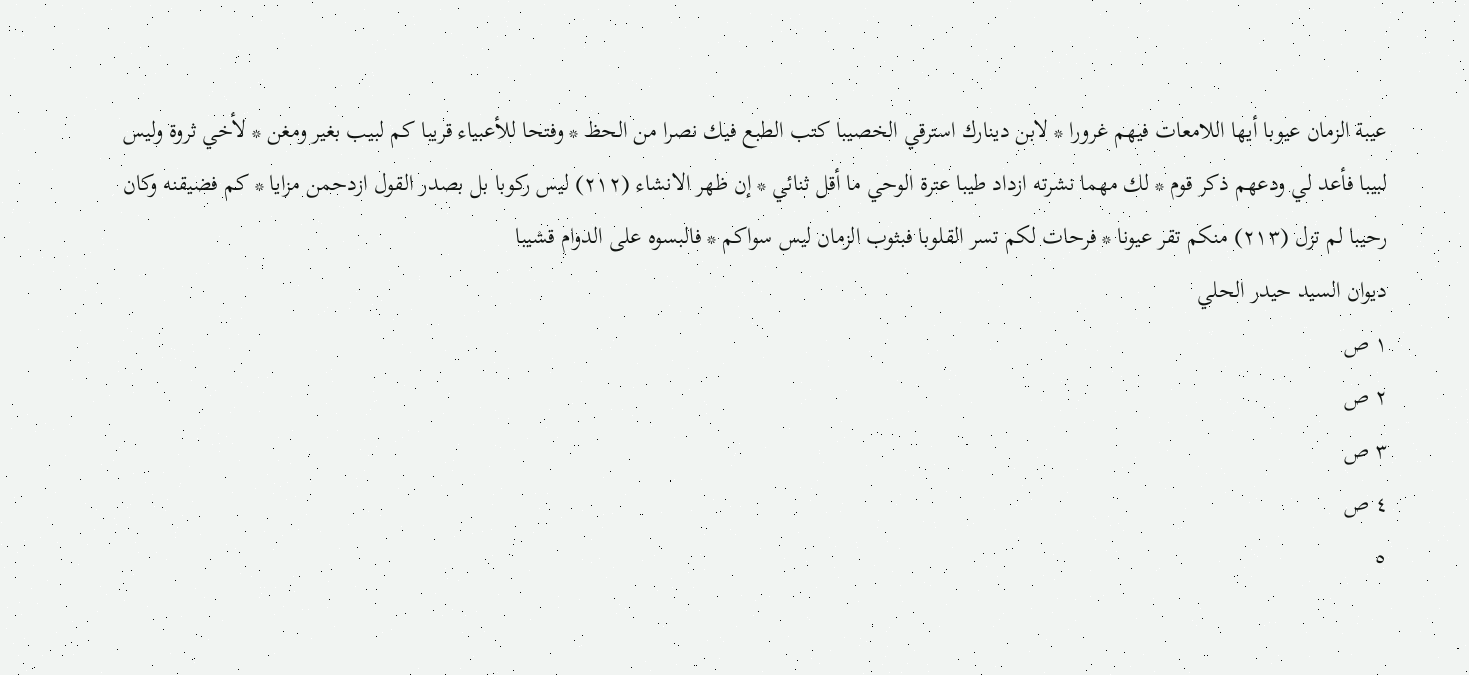عيبة الزمان عيوبا أيها اللامعات فيهم غرورا * لابن دينارك استرقي الخصيبا كتب الطبع فيك نصرا من الحظ * وفتحا للأعبياء قريبا كم لبيب بغير ومغن * لأخي ثروة وليس لبيبا فأعد لي ودعهم ذكر قوم * لك مهما نشرته ازداد طيبا عترة الوحي ما أقل ثنائي * إن ظهر الانشاء (٢١٢) ليس ركوبا بل بصدر القول ازدحمن مزايا * كم فضيقنه وكان رحيبا لم تزل (٢١٣) منكم تقر عيونا * فرحات لكم تسر القلوبا فبثوب الزمان ليس سواكم * فالبسوه على الدوام قشيبا
ديوان السيد حيدر الحلي
١ ص
٢ ص
٣ ص
٤ ص
٥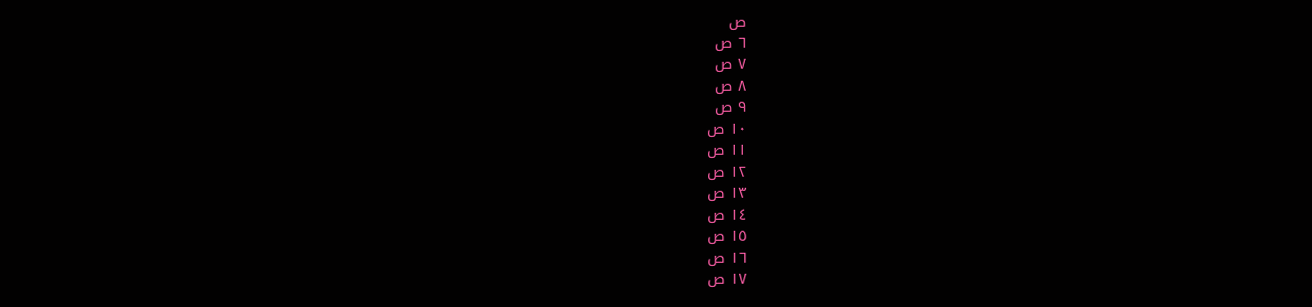ص
٦ ص
٧ ص
٨ ص
٩ ص
١٠ ص
١١ ص
١٢ ص
١٣ ص
١٤ ص
١٥ ص
١٦ ص
١٧ ص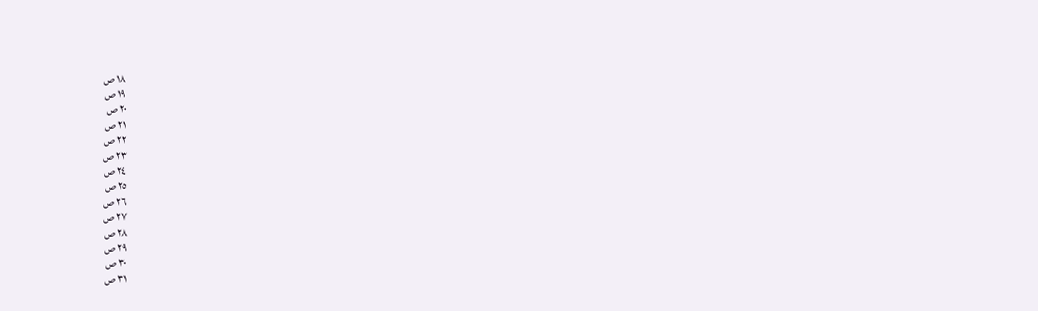١٨ ص
١٩ ص
٢٠ ص
٢١ ص
٢٢ ص
٢٣ ص
٢٤ ص
٢٥ ص
٢٦ ص
٢٧ ص
٢٨ ص
٢٩ ص
٣٠ ص
٣١ ص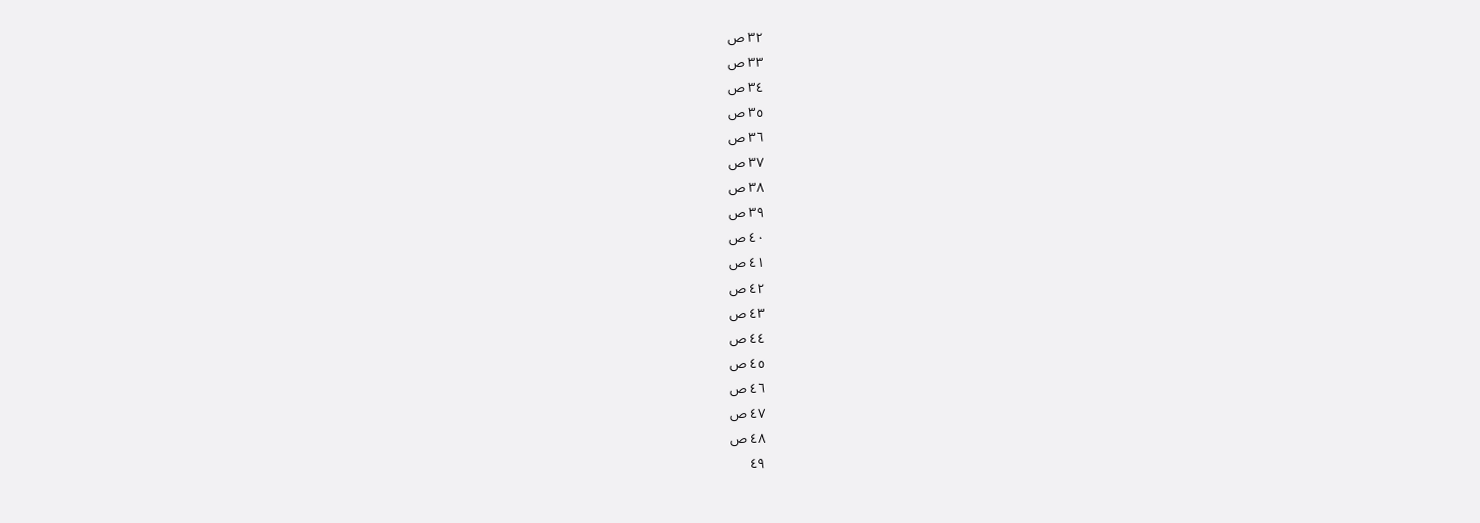٣٢ ص
٣٣ ص
٣٤ ص
٣٥ ص
٣٦ ص
٣٧ ص
٣٨ ص
٣٩ ص
٤٠ ص
٤١ ص
٤٢ ص
٤٣ ص
٤٤ ص
٤٥ ص
٤٦ ص
٤٧ ص
٤٨ ص
٤٩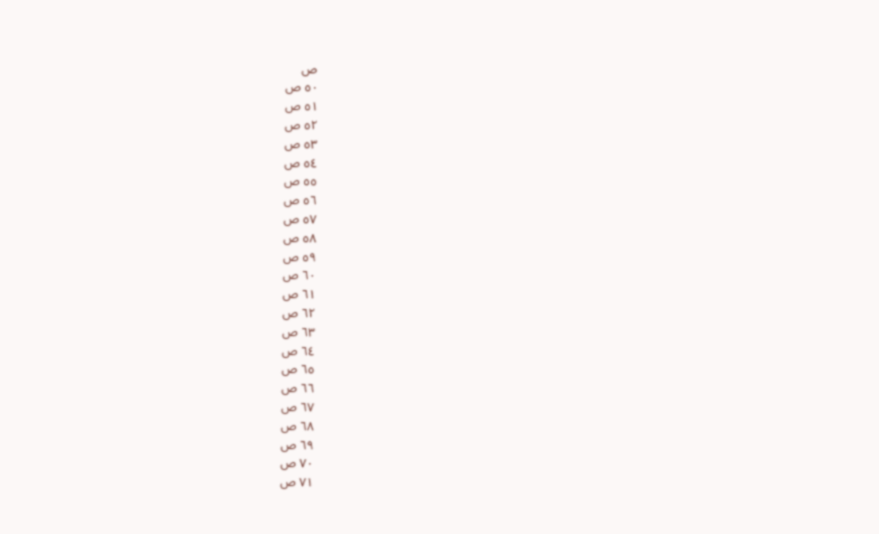ص
٥٠ ص
٥١ ص
٥٢ ص
٥٣ ص
٥٤ ص
٥٥ ص
٥٦ ص
٥٧ ص
٥٨ ص
٥٩ ص
٦٠ ص
٦١ ص
٦٢ ص
٦٣ ص
٦٤ ص
٦٥ ص
٦٦ ص
٦٧ ص
٦٨ ص
٦٩ ص
٧٠ ص
٧١ ص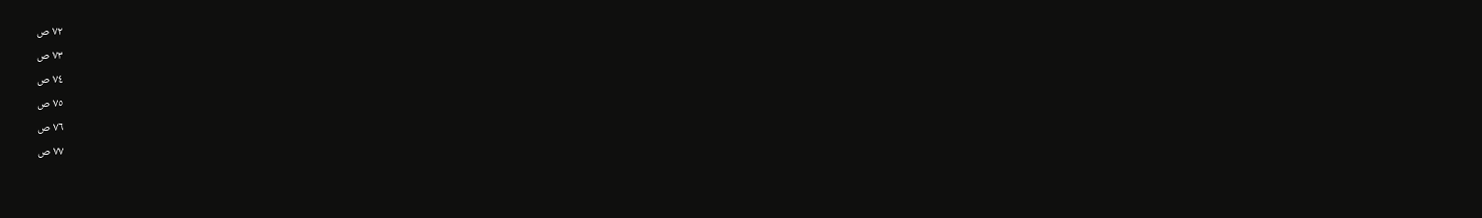٧٢ ص
٧٣ ص
٧٤ ص
٧٥ ص
٧٦ ص
٧٧ ص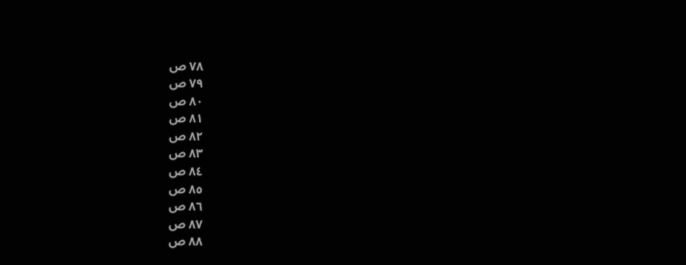٧٨ ص
٧٩ ص
٨٠ ص
٨١ ص
٨٢ ص
٨٣ ص
٨٤ ص
٨٥ ص
٨٦ ص
٨٧ ص
٨٨ ص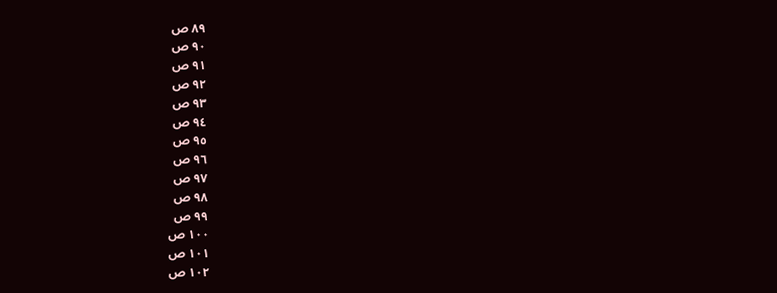٨٩ ص
٩٠ ص
٩١ ص
٩٢ ص
٩٣ ص
٩٤ ص
٩٥ ص
٩٦ ص
٩٧ ص
٩٨ ص
٩٩ ص
١٠٠ ص
١٠١ ص
١٠٢ ص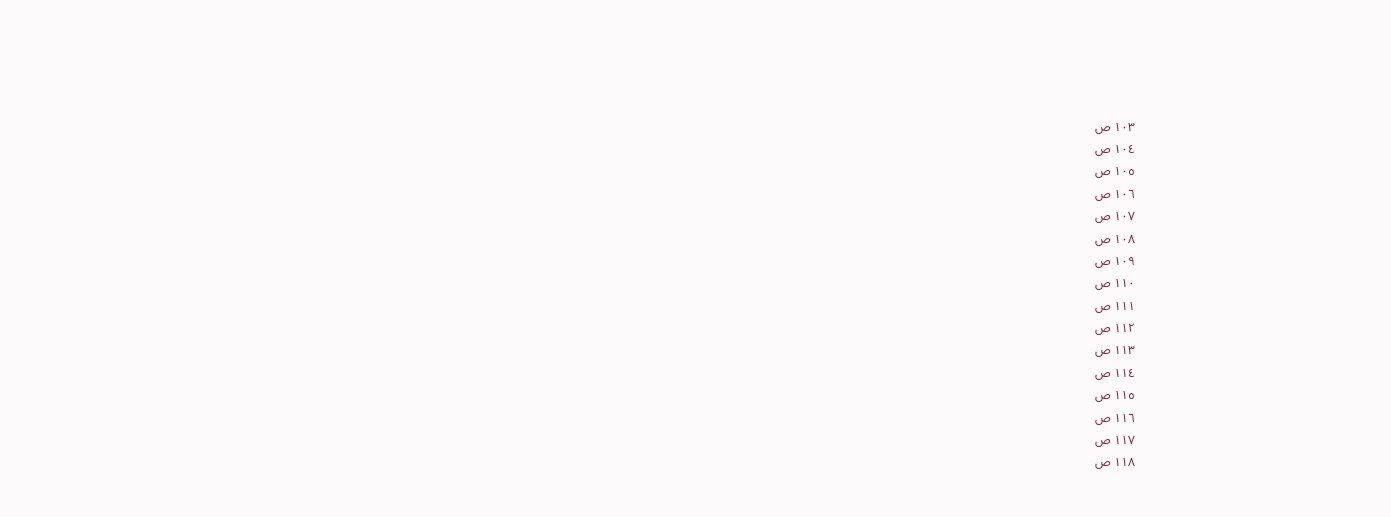١٠٣ ص
١٠٤ ص
١٠٥ ص
١٠٦ ص
١٠٧ ص
١٠٨ ص
١٠٩ ص
١١٠ ص
١١١ ص
١١٢ ص
١١٣ ص
١١٤ ص
١١٥ ص
١١٦ ص
١١٧ ص
١١٨ ص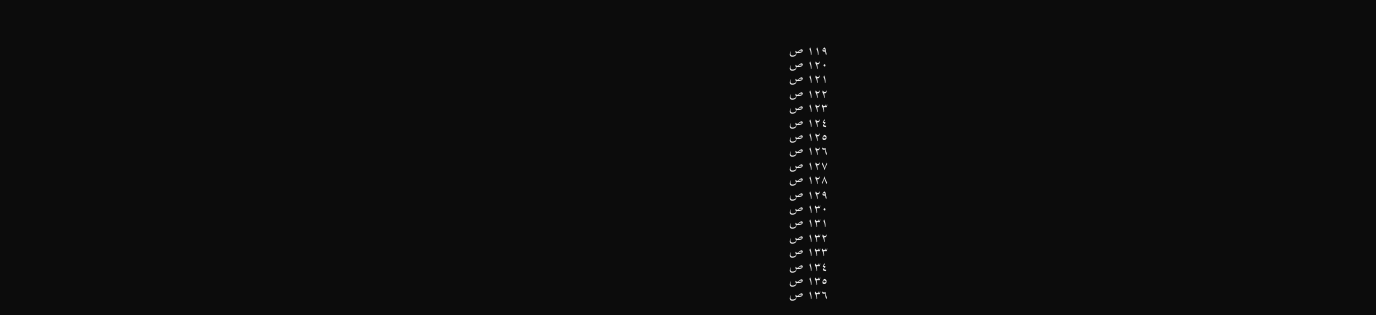١١٩ ص
١٢٠ ص
١٢١ ص
١٢٢ ص
١٢٣ ص
١٢٤ ص
١٢٥ ص
١٢٦ ص
١٢٧ ص
١٢٨ ص
١٢٩ ص
١٣٠ ص
١٣١ ص
١٣٢ ص
١٣٣ ص
١٣٤ ص
١٣٥ ص
١٣٦ ص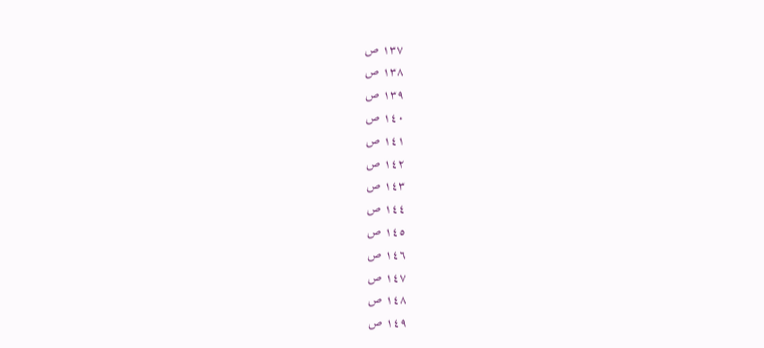١٣٧ ص
١٣٨ ص
١٣٩ ص
١٤٠ ص
١٤١ ص
١٤٢ ص
١٤٣ ص
١٤٤ ص
١٤٥ ص
١٤٦ ص
١٤٧ ص
١٤٨ ص
١٤٩ ص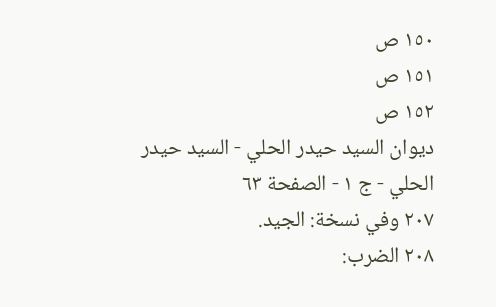١٥٠ ص
١٥١ ص
١٥٢ ص
ديوان السيد حيدر الحلي - السيد حيدر الحلي - ج ١ - الصفحة ٦٣
٢٠٧ وفي نسخة: الجيد.
٢٠٨ الضرب: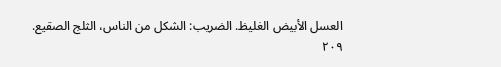العسل الأبيض الغليظ. الضريب: الشكل من الناس، الثلج الصقيع.
٢٠٩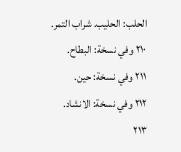الحلب: الحليب. شراب التمر.
٢١٠ وفي نسخة: البطاح.
٢١١ وفي نسخة: حين.
٢١٢ وفي نسخة: الانشاد.
٢١٣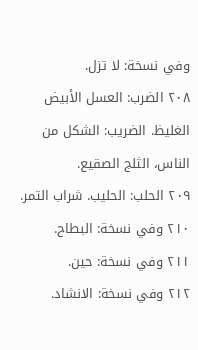وفي نسخة: لا تزل.
٢٠٨ الضرب: العسل الأبيض الغليظ. الضريب: الشكل من الناس، الثلج الصقيع.
٢٠٩ الحلب: الحليب. شراب التمر.
٢١٠ وفي نسخة: البطاح.
٢١١ وفي نسخة: حين.
٢١٢ وفي نسخة: الانشاد.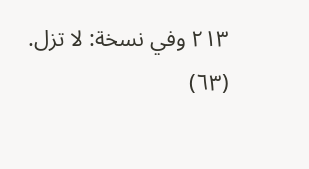٢١٣ وفي نسخة: لا تزل.
(٦٣)